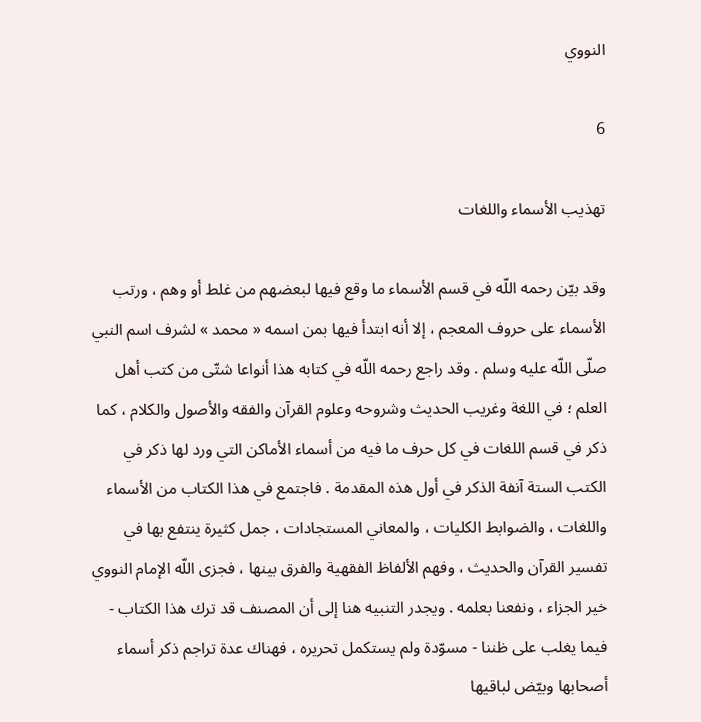النووي

6

تهذيب الأسماء واللغات

وقد بيّن رحمه اللّه في قسم الأسماء ما وقع فيها لبعضهم من غلط أو وهم ، ورتب الأسماء على حروف المعجم ، إلا أنه ابتدأ فيها بمن اسمه « محمد » لشرف اسم النبي صلّى اللّه عليه وسلم . وقد راجع رحمه اللّه في كتابه هذا أنواعا شتّى من كتب أهل العلم ؛ في اللغة وغريب الحديث وشروحه وعلوم القرآن والفقه والأصول والكلام ، كما ذكر في قسم اللغات في كل حرف ما فيه من أسماء الأماكن التي ورد لها ذكر في الكتب الستة آنفة الذكر في أول هذه المقدمة . فاجتمع في هذا الكتاب من الأسماء واللغات ، والضوابط الكليات ، والمعاني المستجادات ، جمل كثيرة ينتفع بها في تفسير القرآن والحديث ، وفهم الألفاظ الفقهية والفرق بينها ، فجزى اللّه الإمام النووي خير الجزاء ، ونفعنا بعلمه . ويجدر التنبيه هنا إلى أن المصنف قد ترك هذا الكتاب - فيما يغلب على ظننا - مسوّدة ولم يستكمل تحريره ، فهناك عدة تراجم ذكر أسماء أصحابها وبيّض لباقيها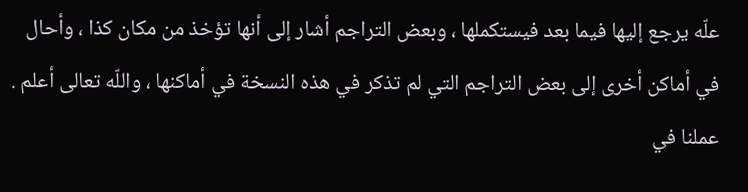علّه يرجع إليها فيما بعد فيستكملها ، وبعض التراجم أشار إلى أنها تؤخذ من مكان كذا ، وأحال في أماكن أخرى إلى بعض التراجم التي لم تذكر في هذه النسخة في أماكنها ، واللّه تعالى أعلم . عملنا في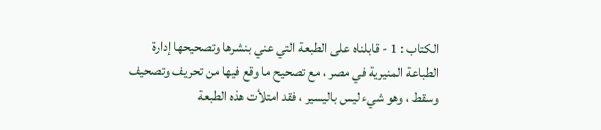الكتاب : 1 - قابلناه على الطبعة التي عني بنشرها وتصحيحها إدارة الطباعة المنيرية في مصر ، مع تصحيح ما وقع فيها من تحريف وتصحيف وسقط ، وهو شيء ليس باليسير ، فقد امتلأت هذه الطبعة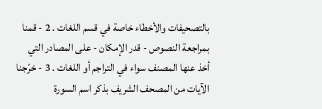بالتصحيفات والأخطاء خاصة في قسم اللغات . 2 - قمنا بمراجعة النصوص - قدر الإمكان - على المصادر التي أخذ عنها المصنف سواء في التراجم أو اللغات . 3 - خرّجنا الآيات من المصحف الشريف بذكر اسم السورة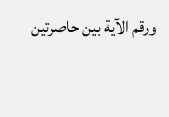ورقم الآية بين حاصرتين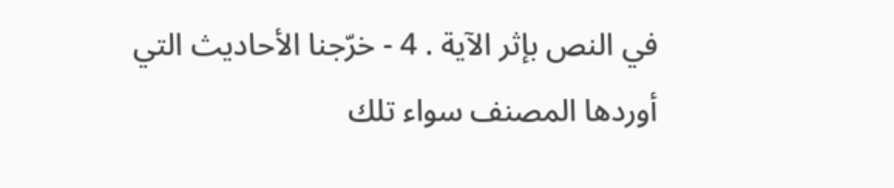في النص بإثر الآية . 4 - خرّجنا الأحاديث التي أوردها المصنف سواء تلك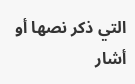التي ذكر نصها أو أشار